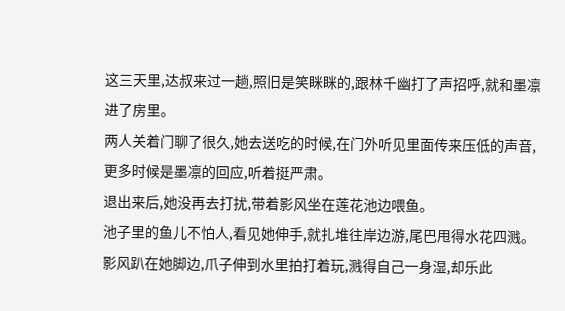这三天里,达叔来过一趟,照旧是笑眯眯的,跟林千幽打了声招呼,就和墨凛进了房里。
两人关着门聊了很久,她去送吃的时候,在门外听见里面传来压低的声音,更多时候是墨凛的回应,听着挺严肃。
退出来后,她没再去打扰,带着影风坐在莲花池边喂鱼。
池子里的鱼儿不怕人,看见她伸手,就扎堆往岸边游,尾巴甩得水花四溅。
影风趴在她脚边,爪子伸到水里拍打着玩,溅得自己一身湿,却乐此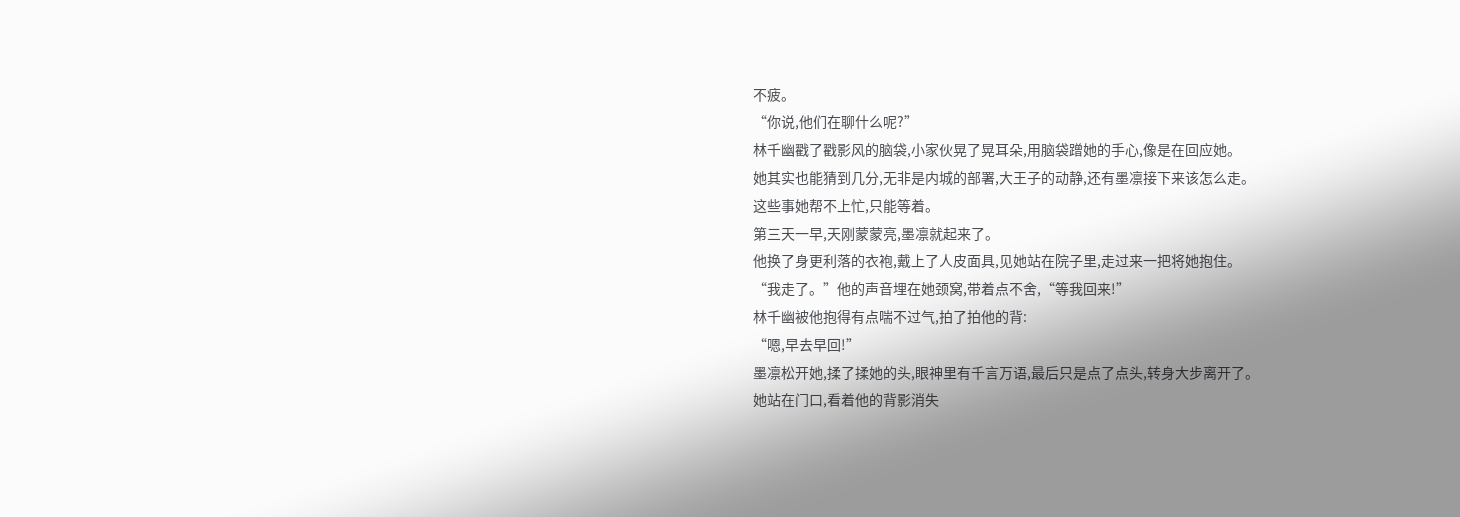不疲。
“你说,他们在聊什么呢?”
林千幽戳了戳影风的脑袋,小家伙晃了晃耳朵,用脑袋蹭她的手心,像是在回应她。
她其实也能猜到几分,无非是内城的部署,大王子的动静,还有墨凛接下来该怎么走。
这些事她帮不上忙,只能等着。
第三天一早,天刚蒙蒙亮,墨凛就起来了。
他换了身更利落的衣袍,戴上了人皮面具,见她站在院子里,走过来一把将她抱住。
“我走了。”他的声音埋在她颈窝,带着点不舍,“等我回来!”
林千幽被他抱得有点喘不过气,拍了拍他的背:
“嗯,早去早回!”
墨凛松开她,揉了揉她的头,眼神里有千言万语,最后只是点了点头,转身大步离开了。
她站在门口,看着他的背影消失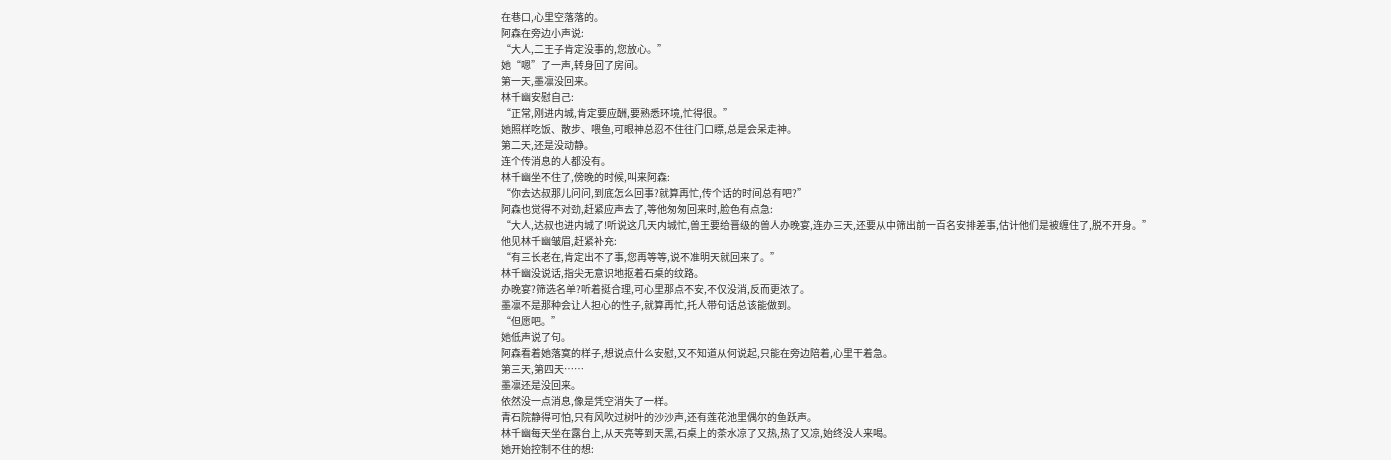在巷口,心里空落落的。
阿森在旁边小声说:
“大人,二王子肯定没事的,您放心。”
她“嗯”了一声,转身回了房间。
第一天,墨凛没回来。
林千幽安慰自己:
“正常,刚进内城,肯定要应酬,要熟悉环境,忙得很。”
她照样吃饭、散步、喂鱼,可眼神总忍不住往门口瞟,总是会呆走神。
第二天,还是没动静。
连个传消息的人都没有。
林千幽坐不住了,傍晚的时候,叫来阿森:
“你去达叔那儿问问,到底怎么回事?就算再忙,传个话的时间总有吧?”
阿森也觉得不对劲,赶紧应声去了,等他匆匆回来时,脸色有点急:
“大人,达叔也进内城了!听说这几天内城忙,兽王要给晋级的兽人办晚宴,连办三天,还要从中筛出前一百名安排差事,估计他们是被缠住了,脱不开身。”
他见林千幽皱眉,赶紧补充:
“有三长老在,肯定出不了事,您再等等,说不准明天就回来了。”
林千幽没说话,指尖无意识地抠着石桌的纹路。
办晚宴?筛选名单?听着挺合理,可心里那点不安,不仅没消,反而更浓了。
墨凛不是那种会让人担心的性子,就算再忙,托人带句话总该能做到。
“但愿吧。”
她低声说了句。
阿森看着她落寞的样子,想说点什么安慰,又不知道从何说起,只能在旁边陪着,心里干着急。
第三天,第四天……
墨凛还是没回来。
依然没一点消息,像是凭空消失了一样。
青石院静得可怕,只有风吹过树叶的沙沙声,还有莲花池里偶尔的鱼跃声。
林千幽每天坐在露台上,从天亮等到天黑,石桌上的茶水凉了又热,热了又凉,始终没人来喝。
她开始控制不住的想: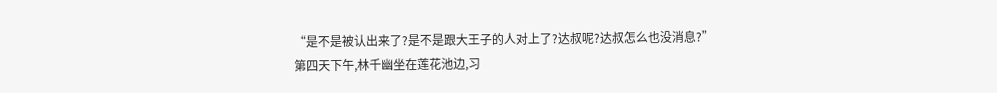“是不是被认出来了?是不是跟大王子的人对上了?达叔呢?达叔怎么也没消息?”
第四天下午,林千幽坐在莲花池边,习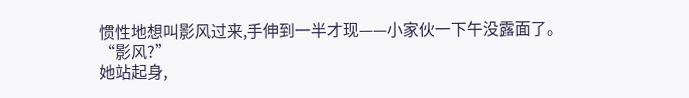惯性地想叫影风过来,手伸到一半才现——小家伙一下午没露面了。
“影风?”
她站起身,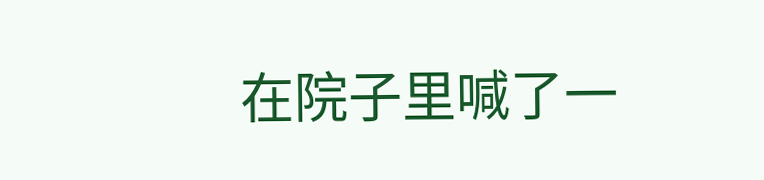在院子里喊了一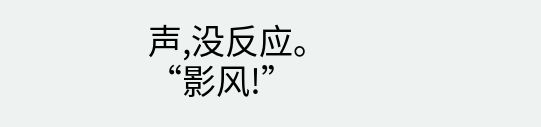声,没反应。
“影风!”